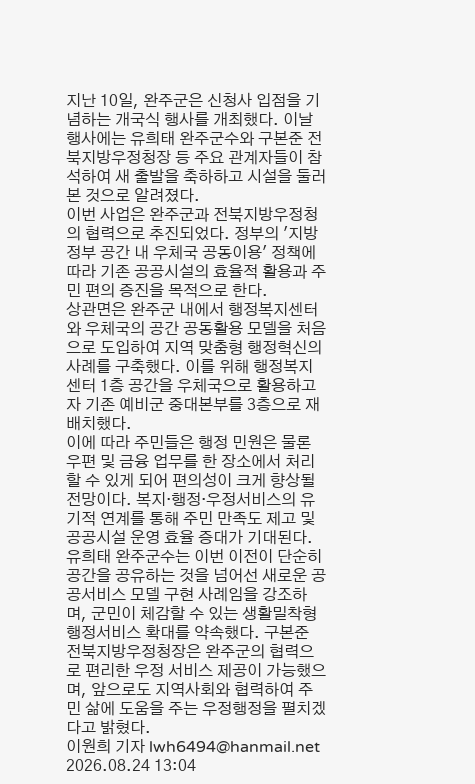지난 10일, 완주군은 신청사 입점을 기념하는 개국식 행사를 개최했다. 이날 행사에는 유희태 완주군수와 구본준 전북지방우정청장 등 주요 관계자들이 참석하여 새 출발을 축하하고 시설을 둘러본 것으로 알려졌다.
이번 사업은 완주군과 전북지방우정청의 협력으로 추진되었다. 정부의 '지방정부 공간 내 우체국 공동이용' 정책에 따라 기존 공공시설의 효율적 활용과 주민 편의 증진을 목적으로 한다.
상관면은 완주군 내에서 행정복지센터와 우체국의 공간 공동활용 모델을 처음으로 도입하여 지역 맞춤형 행정혁신의 사례를 구축했다. 이를 위해 행정복지센터 1층 공간을 우체국으로 활용하고자 기존 예비군 중대본부를 3층으로 재배치했다.
이에 따라 주민들은 행정 민원은 물론 우편 및 금융 업무를 한 장소에서 처리할 수 있게 되어 편의성이 크게 향상될 전망이다. 복지·행정·우정서비스의 유기적 연계를 통해 주민 만족도 제고 및 공공시설 운영 효율 증대가 기대된다.
유희태 완주군수는 이번 이전이 단순히 공간을 공유하는 것을 넘어선 새로운 공공서비스 모델 구현 사례임을 강조하며, 군민이 체감할 수 있는 생활밀착형 행정서비스 확대를 약속했다. 구본준 전북지방우정청장은 완주군의 협력으로 편리한 우정 서비스 제공이 가능했으며, 앞으로도 지역사회와 협력하여 주민 삶에 도움을 주는 우정행정을 펼치겠다고 밝혔다.
이원희 기자 lwh6494@hanmail.net
2026.08.24 13:04